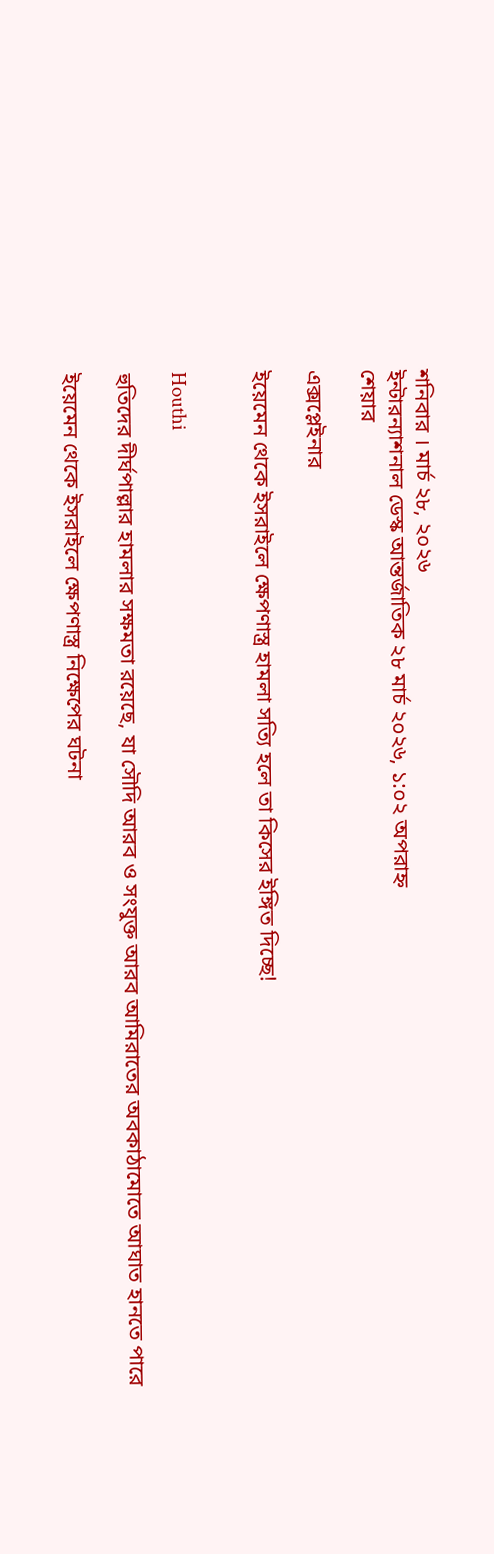শনিবার । মার্চ ২৮, ২০২৬
ইন্টারন্যাশনাল ডেস্ক আন্তর্জাতিক ২৮ মার্চ ২০২৬, ১:০২ অপরাহ্ন
শেয়ার

এক্সপ্লেইনার

ইয়েমেন থেকে ইসরাইলে ক্ষেপণাস্ত্র হামলা সত্যি হলে তা কিসের ইঙ্গিত দিচ্ছে!


Houthi

হুতিদের দীর্ঘপাল্লার হামলার সক্ষমতা রয়েছে, যা সৌদি আরব ও সংযুক্ত আরব আমিরাতের অবকাঠামোতে আঘাত হানতে পারে

ইয়েমেন থেকে ইসরাইলে ক্ষেপণাস্ত্র নিক্ষেপের ঘটনা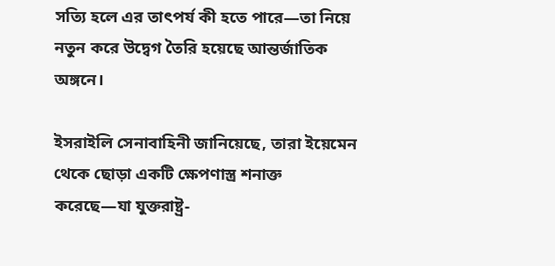সত্যি হলে এর তাৎপর্য কী হতে পারে—তা নিয়ে নতুন করে উদ্বেগ তৈরি হয়েছে আন্তর্জাতিক অঙ্গনে।

ইসরাইলি সেনাবাহিনী জানিয়েছে, তারা ইয়েমেন থেকে ছোড়া একটি ক্ষেপণাস্ত্র শনাক্ত করেছে—যা যুক্তরাষ্ট্র-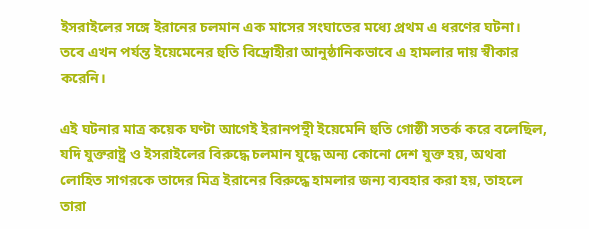ইসরাইলের সঙ্গে ইরানের চলমান এক মাসের সংঘাতের মধ্যে প্রথম এ ধরণের ঘটনা। তবে এখন পর্যন্ত ইয়েমেনের হুতি বিদ্রোহীরা আনুষ্ঠানিকভাবে এ হামলার দায় স্বীকার করেনি।

এই ঘটনার মাত্র কয়েক ঘণ্টা আগেই ইরানপন্থী ইয়েমেনি হুতি গোষ্ঠী সতর্ক করে বলেছিল, যদি যুক্তরাষ্ট্র ও ইসরাইলের বিরুদ্ধে চলমান যুদ্ধে অন্য কোনো দেশ যুক্ত হয়, অথবা লোহিত সাগরকে তাদের মিত্র ইরানের বিরুদ্ধে হামলার জন্য ব্যবহার করা হয়, তাহলে তারা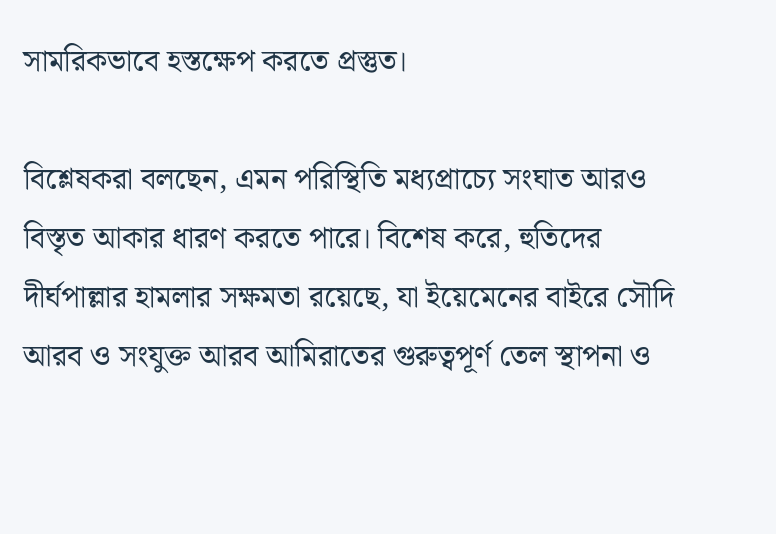সামরিকভাবে হস্তক্ষেপ করতে প্রস্তুত।

বিশ্লেষকরা বলছেন, এমন পরিস্থিতি মধ্যপ্রাচ্যে সংঘাত আরও বিস্তৃত আকার ধারণ করতে পারে। বিশেষ করে, হুতিদের দীর্ঘপাল্লার হামলার সক্ষমতা রয়েছে, যা ইয়েমেনের বাইরে সৌদি আরব ও সংযুক্ত আরব আমিরাতের গুরুত্বপূর্ণ তেল স্থাপনা ও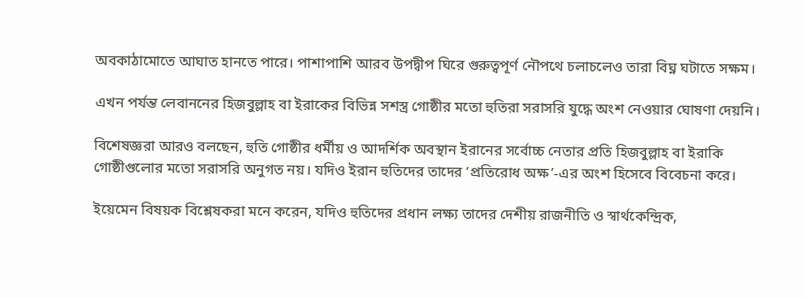অবকাঠামোতে আঘাত হানতে পারে। পাশাপাশি আরব উপদ্বীপ ঘিরে গুরুত্বপূর্ণ নৌপথে চলাচলেও তারা বিঘ্ন ঘটাতে সক্ষম।

এখন পর্যন্ত লেবাননের হিজবুল্লাহ বা ইরাকের বিভিন্ন সশস্ত্র গোষ্ঠীর মতো হুতিরা সরাসরি যুদ্ধে অংশ নেওয়ার ঘোষণা দেয়নি।

বিশেষজ্ঞরা আরও বলছেন, হুতি গোষ্ঠীর ধর্মীয় ও আদর্শিক অবস্থান ইরানের সর্বোচ্চ নেতার প্রতি হিজবুল্লাহ বা ইরাকি গোষ্ঠীগুলোর মতো সরাসরি অনুগত নয়। যদিও ইরান হুতিদের তাদের ‘প্রতিরোধ অক্ষ’-এর অংশ হিসেবে বিবেচনা করে।

ইয়েমেন বিষয়ক বিশ্লেষকরা মনে করেন, যদিও হুতিদের প্রধান লক্ষ্য তাদের দেশীয় রাজনীতি ও স্বার্থকেন্দ্রিক,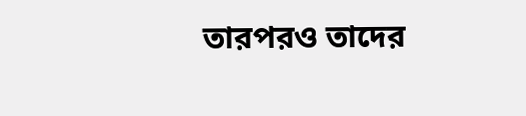তারপরও তাদের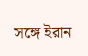সঙ্গে ইরান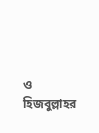ও হিজবুল্লাহর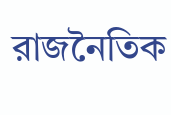রাজনৈতিক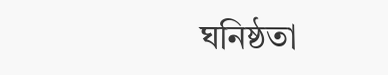ঘনিষ্ঠতা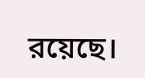রয়েছে।